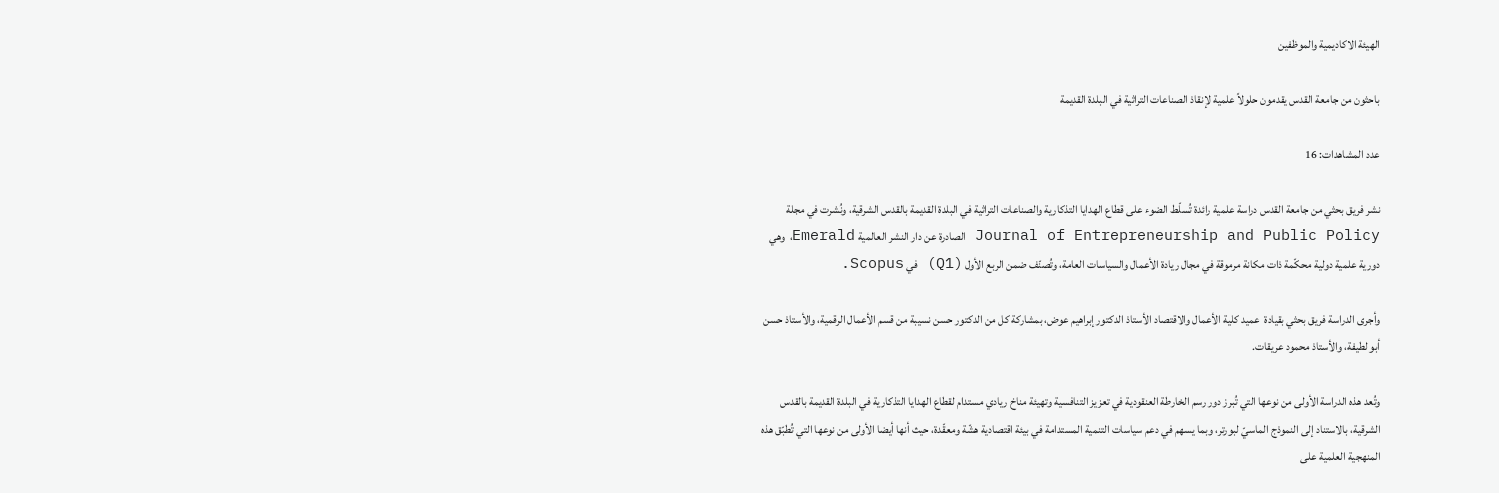الهيئة الاكاديمية والموظفين

باحثون من جامعة القدس يقدمون حلولاً علمية لإنقاذ الصناعات التراثية في البلدة القديمة

عدد المشاهدات: 16

نشر فريق بحثي من جامعة القدس دراسة علمية رائدة تُسلّط الضوء على قطاع الهدايا التذكارية والصناعات التراثية في البلدة القديمة بالقدس الشرقية، ونُشرت في مجلة Journal of Entrepreneurship and Public Policy الصادرة عن دار النشر العالمية Emerald،  وهي دورية علمية دولية محكّمة ذات مكانة مرموقة في مجال ريادة الأعمال والسياسات العامة، وتُصنّف ضمن الربع الأول (Q1) في Scopus.

وأجرى الدراسة فريق بحثي بقيادة  عميد كلية الأعمال والاقتصاد الأستاذ الدكتور إبراهيم عوض، بمشاركة كل من الدكتور حسن نسيبة من قسم الأعمال الرقمية، والأستاذ حسن أبو لطيفة، والأستاذ محمود عريقات.

وتُعد هذه الدراسة الأولى من نوعها التي تُبرز دور رسم الخارطة العنقودية في تعزيز التنافسية وتهيئة مناخ ريادي مستدام لقطاع الهدايا التذكارية في البلدة القديمة بالقدس الشرقية، بالاستناد إلى النموذج الماسيّ لبورتر، وبما يسهم في دعم سياسات التنمية المستدامة في بيئة اقتصادية هشّة ومعقّدة، حيث أنها أيضا الأولى من نوعها التي تُطبّق هذه المنهجية العلمية على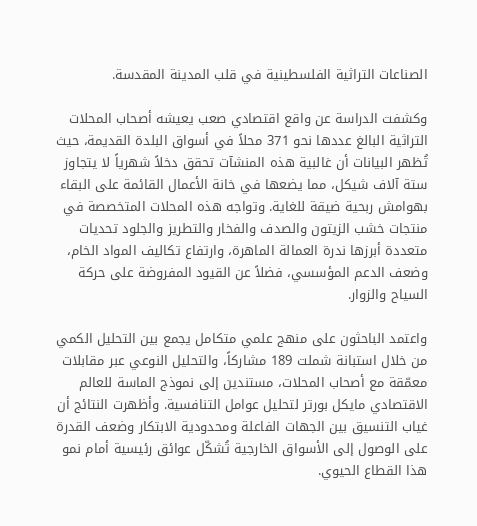الصناعات التراثية الفلسطينية في قلب المدينة المقدسة.

وكشفت الدراسة عن واقع اقتصادي صعب يعيشه أصحاب المحلات التراثية البالغ عددها نحو 371 محلاً في أسواق البلدة القديمة، حيث تُظهر البيانات أن غالبية هذه المنشآت تحقق دخلاً شهرياً لا يتجاوز ستة آلاف شيكل، مما يضعها في خانة الأعمال القائمة على البقاء بهوامش ربحية ضيقة للغاية. وتواجه هذه المحلات المتخصصة في منتجات خشب الزيتون والصدف والفخار والتطريز والجلود تحديات متعددة أبرزها ندرة العمالة الماهرة، وارتفاع تكاليف المواد الخام، وضعف الدعم المؤسسي، فضلاً عن القيود المفروضة على حركة السياح والزوار.

واعتمد الباحثون على منهج علمي متكامل يجمع بين التحليل الكمي من خلال استبانة شملت 189 مشاركاً، والتحليل النوعي عبر مقابلات معمّقة مع أصحاب المحلات، مستندين إلى نموذج الماسة للعالم الاقتصادي مايكل بورتر لتحليل عوامل التنافسية. وأظهرت النتائج أن غياب التنسيق بين الجهات الفاعلة ومحدودية الابتكار وضعف القدرة على الوصول إلى الأسواق الخارجية تُشكّل عوائق رئيسية أمام نمو هذا القطاع الحيوي.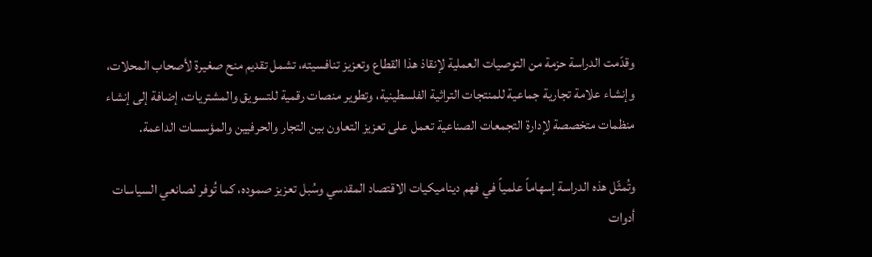وقدّمت الدراسة حزمة من التوصيات العملية لإنقاذ هذا القطاع وتعزيز تنافسيته، تشمل تقديم منح صغيرة لأصحاب المحلات، وإنشاء علامة تجارية جماعية للمنتجات التراثية الفلسطينية، وتطوير منصات رقمية للتسويق والمشتريات، إضافة إلى إنشاء منظمات متخصصة لإدارة التجمعات الصناعية تعمل على تعزيز التعاون بين التجار والحرفيين والمؤسسات الداعمة.

وتُمثّل هذه الدراسة إسهاماً علمياً في فهم ديناميكيات الاقتصاد المقدسي وسُبل تعزيز صموده، كما تُوفر لصانعي السياسات أدوات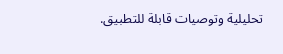تحليلية وتوصيات قابلة للتطبيق.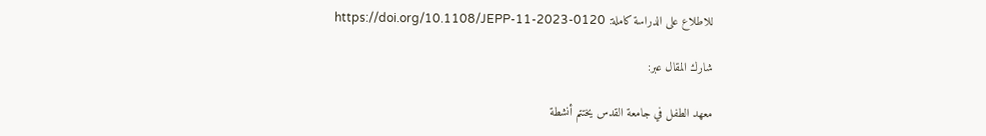للاطلاع على الدراسة كاملة: https://doi.org/10.1108/JEPP-11-2023-0120

شارك المقال عبر:

معهد الطفل في جامعة القدس يختتم أنشطة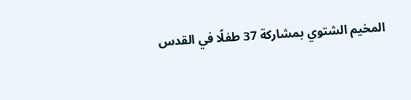المخيم الشتوي بمشاركة 37 طفلًا في القدس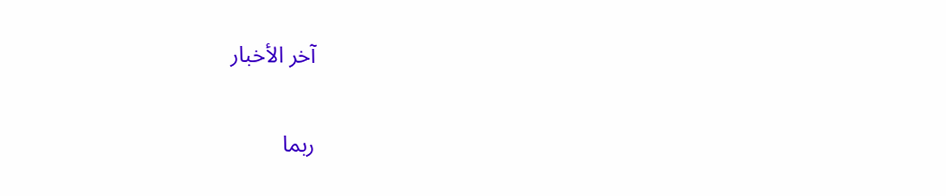آخر الأخبار

ربما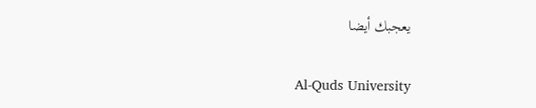يعجبك أيضا

Al-Quds University